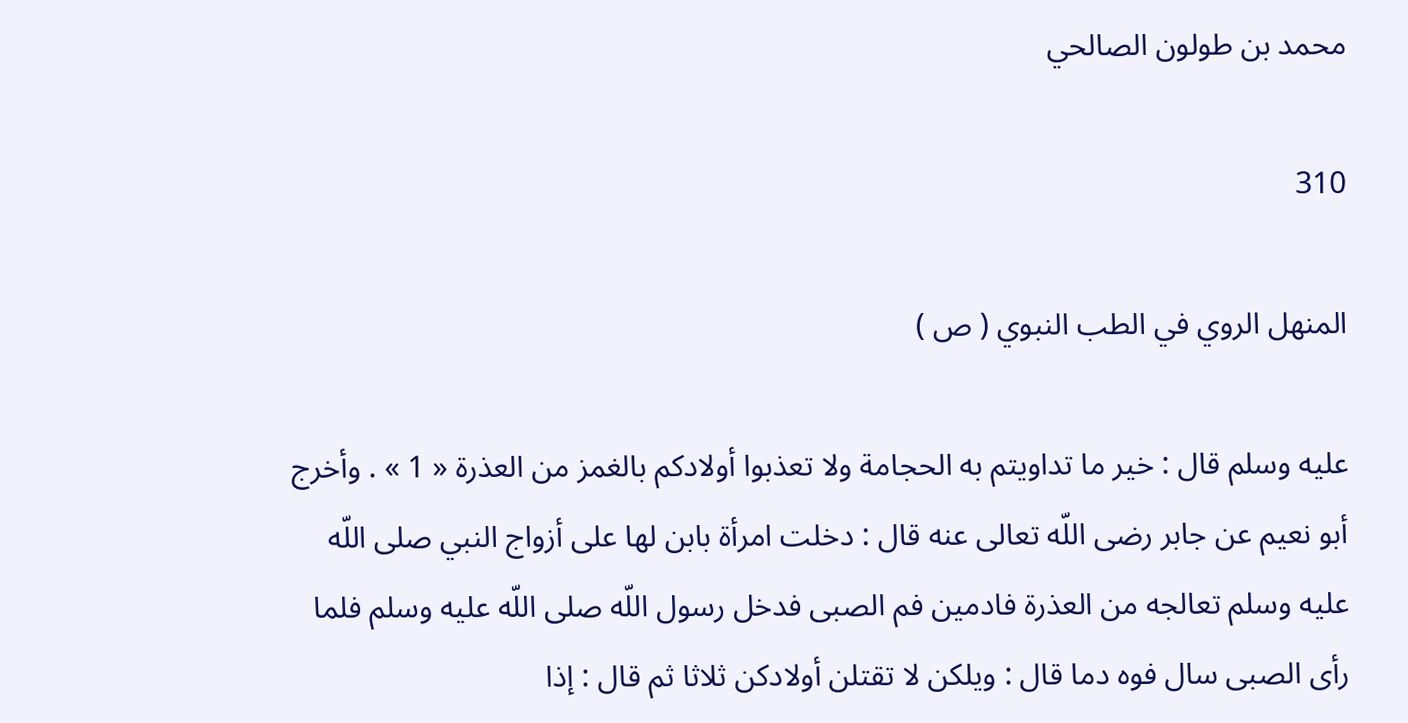محمد بن طولون الصالحي

310

المنهل الروي في الطب النبوي ( ص )

عليه وسلم قال : خير ما تداويتم به الحجامة ولا تعذبوا أولادكم بالغمز من العذرة « 1 » . وأخرج أبو نعيم عن جابر رضى اللّه تعالى عنه قال : دخلت امرأة بابن لها على أزواج النبي صلى اللّه عليه وسلم تعالجه من العذرة فادمين فم الصبى فدخل رسول اللّه صلى اللّه عليه وسلم فلما رأى الصبى سال فوه دما قال : ويلكن لا تقتلن أولادكن ثلاثا ثم قال : إذا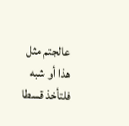عالجتم مثل هذا أو شبه فلتأخذ قسطا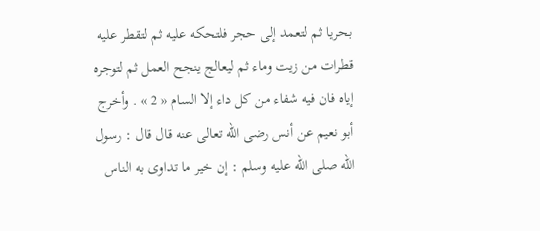بحريا ثم لتعمد إلى حجر فلتحكه عليه ثم لتقطر عليه قطرات من زيت وماء ثم ليعالج ينجح العمل ثم لتوجره إياه فان فيه شفاء من كل داء إلا السام « 2 » . وأخرج أبو نعيم عن أنس رضى اللّه تعالى عنه قال قال : رسول اللّه صلى اللّه عليه وسلم : إن خير ما تداوى به الناس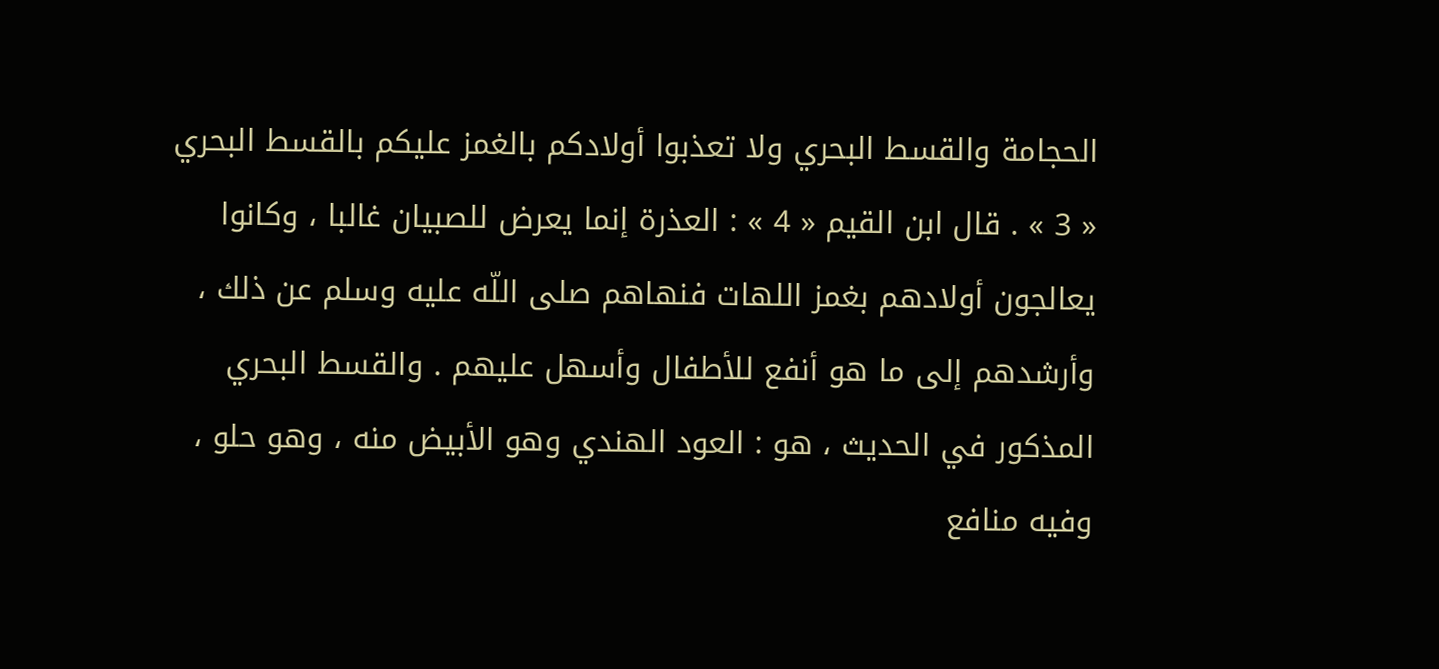الحجامة والقسط البحري ولا تعذبوا أولادكم بالغمز عليكم بالقسط البحري « 3 » . قال ابن القيم « 4 » : العذرة إنما يعرض للصبيان غالبا ، وكانوا يعالجون أولادهم بغمز اللهات فنهاهم صلى اللّه عليه وسلم عن ذلك ، وأرشدهم إلى ما هو أنفع للأطفال وأسهل عليهم . والقسط البحري المذكور في الحديث ، هو : العود الهندي وهو الأبيض منه ، وهو حلو ، وفيه منافع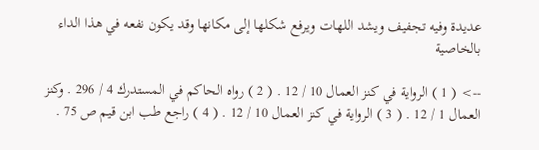عديدة وفيه تجفيف ويشد اللهات ويرفع شكلها إلى مكانها وقد يكون نفعه في هذا الداء بالخاصية

--> ( 1 ) الرواية في كنز العمال 10 / 12 . ( 2 ) رواه الحاكم في المستدرك 4 / 296 . وكنز العمال 1 / 12 . ( 3 ) الرواية في كنز العمال 10 / 12 . ( 4 ) راجع طب ابن قيم ص 75 .